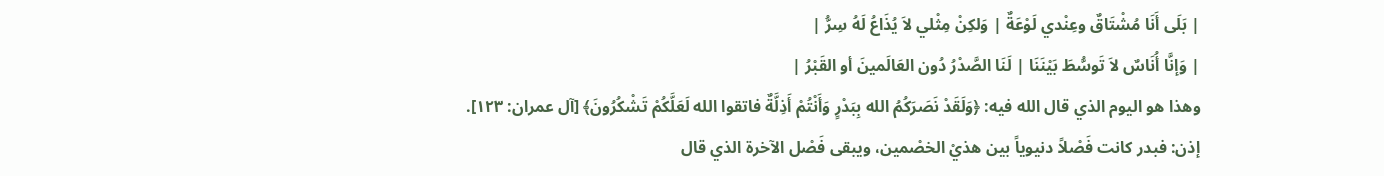| بَلَى أَنَا مُشْتَاقٌ وعِنْدي لَوْعَةٌ | وَلكِنْ مِثْلي لاَ يُذَاعُ لَهُ سِرُّ |
| وَإنَّا أُنَاسٌ لاَ تَوسُّطَ بَيْنَنَا | لَنَا الصَّدْرُ دُون العَالَمينَ أو القَبْرُ |
وهذا هو اليوم الذي قال الله فيه: ﴿وَلَقَدْ نَصَرَكُمُ الله بِبَدْرٍ وَأَنْتُمْ أَذِلَّةٌ فاتقوا الله لَعَلَّكُمْ تَشْكُرُونَ﴾ [آل عمران: ١٢٣].
إذن: فبدر كانت فَصْلاً دنيوياً بين هذيْ الخصْمين، ويبقى فَصْل الآخرة الذي قال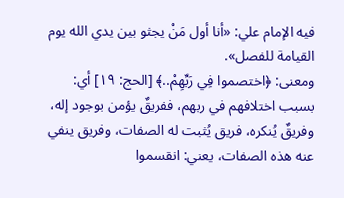فيه الإمام علي: «أنا أول مَنْ يجثو بين يدي الله يوم القيامة للفصل».
ومعنى: ﴿اختصموا فِي رَبِّهِمْ..﴾ [الحج: ١٩] أي: بسبب اختلافهم في ربهم، ففريقٌ يؤمن بوجود إله، وفريقٌ يُنكره، فريق يُثبت له الصفات، وفريق ينفي عنه هذه الصفات، يعني: انقسموا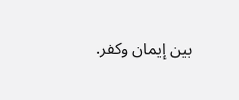بين إيمان وكفر.